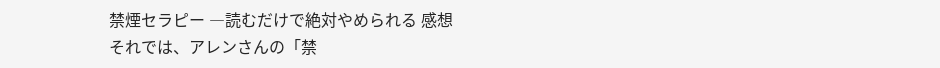禁煙セラピー ―読むだけで絶対やめられる 感想
それでは、アレンさんの「禁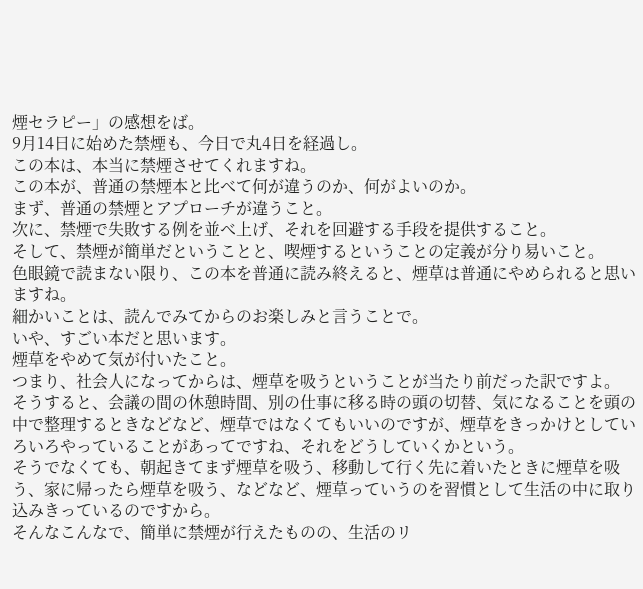煙セラピー」の感想をば。
9月14日に始めた禁煙も、今日で丸4日を経過し。
この本は、本当に禁煙させてくれますね。
この本が、普通の禁煙本と比べて何が違うのか、何がよいのか。
まず、普通の禁煙とアプローチが違うこと。
次に、禁煙で失敗する例を並べ上げ、それを回避する手段を提供すること。
そして、禁煙が簡単だということと、喫煙するということの定義が分り易いこと。
色眼鏡で読まない限り、この本を普通に読み終えると、煙草は普通にやめられると思いますね。
細かいことは、読んでみてからのお楽しみと言うことで。
いや、すごい本だと思います。
煙草をやめて気が付いたこと。
つまり、社会人になってからは、煙草を吸うということが当たり前だった訳ですよ。
そうすると、会議の間の休憩時間、別の仕事に移る時の頭の切替、気になることを頭の中で整理するときなどなど、煙草ではなくてもいいのですが、煙草をきっかけとしていろいろやっていることがあってですね、それをどうしていくかという。
そうでなくても、朝起きてまず煙草を吸う、移動して行く先に着いたときに煙草を吸う、家に帰ったら煙草を吸う、などなど、煙草っていうのを習慣として生活の中に取り込みきっているのですから。
そんなこんなで、簡単に禁煙が行えたものの、生活のリ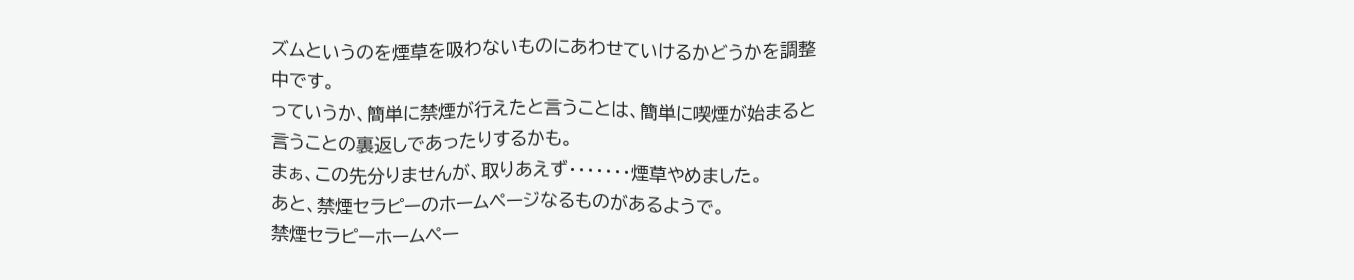ズムというのを煙草を吸わないものにあわせていけるかどうかを調整中です。
っていうか、簡単に禁煙が行えたと言うことは、簡単に喫煙が始まると言うことの裏返しであったりするかも。
まぁ、この先分りませんが、取りあえず・・・・・・・煙草やめました。
あと、禁煙セラピーのホームページなるものがあるようで。
禁煙セラピーホームペー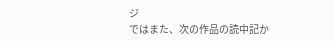ジ
ではまた、次の作品の読中記か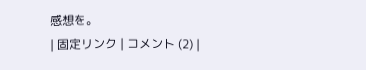感想を。
| 固定リンク | コメント (2) |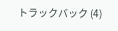トラックバック (4)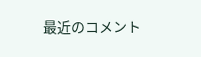最近のコメント